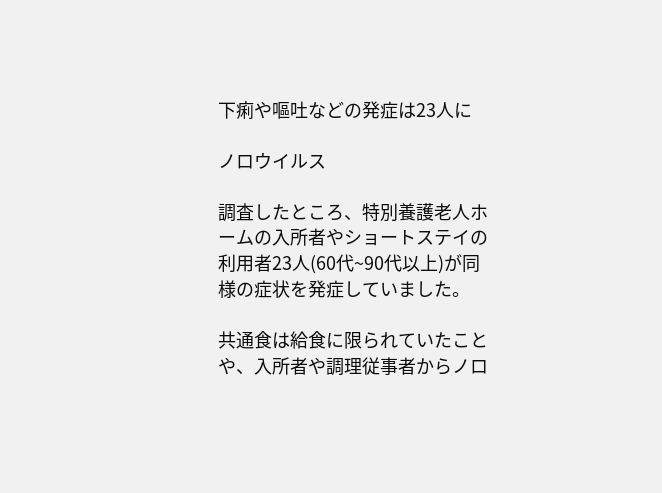下痢や嘔吐などの発症は23人に

ノロウイルス

調査したところ、特別養護老人ホームの入所者やショートステイの利用者23人(60代~90代以上)が同様の症状を発症していました。

共通食は給食に限られていたことや、入所者や調理従事者からノロ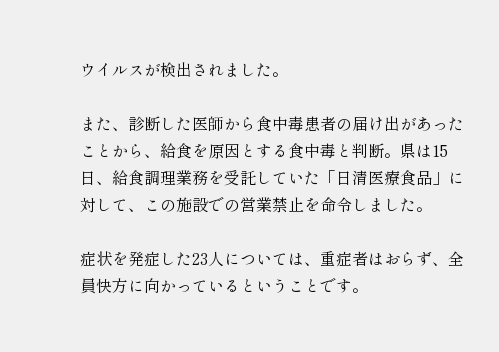ウイルスが検出されました。

また、診断した医師から食中毒患者の届け出があったことから、給食を原因とする食中毒と判断。県は15日、給食調理業務を受託していた「日清医療食品」に対して、この施設での営業禁止を命令しました。

症状を発症した23人については、重症者はおらず、全員快方に向かっているということです。